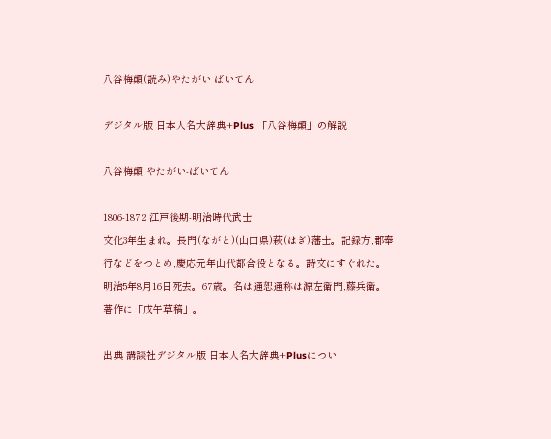八谷梅顛(読み)やたがい ばいてん

デジタル版 日本人名大辞典+Plus 「八谷梅顛」の解説

八谷梅顛 やたがい-ばいてん

1806-1872 江戸後期-明治時代武士
文化3年生まれ。長門(ながと)(山口県)萩(はぎ)藩士。記録方,郡奉行などをつとめ,慶応元年山代都合役となる。詩文にすぐれた。明治5年8月16日死去。67歳。名は通恕通称は源左衛門,藤兵衛。著作に「戊午草稿」。

出典 講談社デジタル版 日本人名大辞典+Plusについ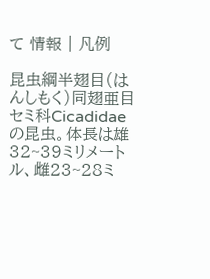て 情報 | 凡例

昆虫綱半翅目(はんしもく)同翅亜目セミ科Cicadidaeの昆虫。体長は雄32~39ミリメートル、雌23~28ミ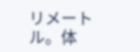リメートル。体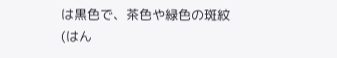は黒色で、茶色や緑色の斑紋(はん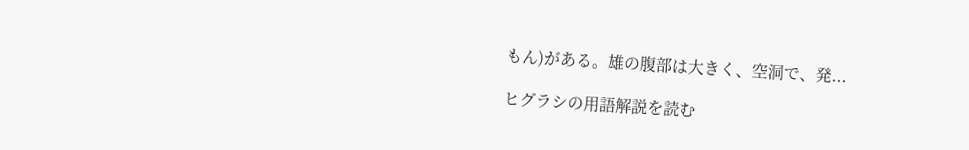もん)がある。雄の腹部は大きく、空洞で、発...

ヒグラシの用語解説を読む